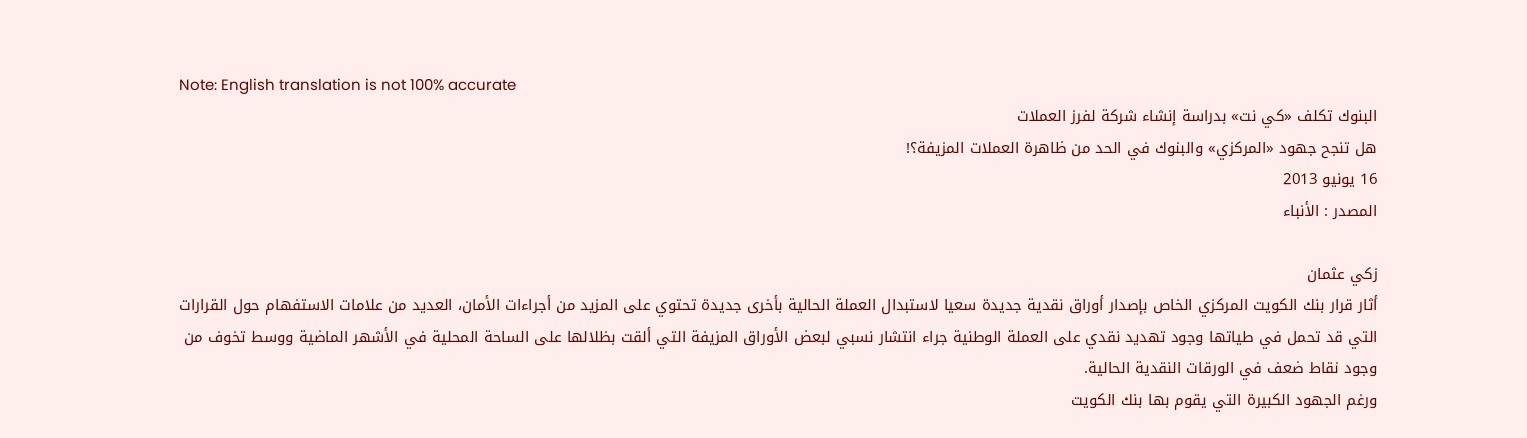Note: English translation is not 100% accurate
البنوك تكلف «كي نت» بدراسة إنشاء شركة لفرز العملات
هل تنجح جهود «المركزي» والبنوك في الحد من ظاهرة العملات المزيفة؟!
16 يونيو 2013
المصدر : الأنباء

زكي عثمان
أثار قرار بنك الكويت المركزي الخاص بإصدار أوراق نقدية جديدة سعيا لاستبدال العملة الحالية بأخرى جديدة تحتوي على المزيد من أجراءات الأمان، العديد من علامات الاستفهام حول القرارات التي قد تحمل في طياتها وجود تهديد نقدي على العملة الوطنية جراء انتشار نسبي لبعض الأوراق المزيفة التي ألقت بظلالها على الساحة المحلية في الأشهر الماضية ووسط تخوف من وجود نقاط ضعف في الورقات النقدية الحالية.
ورغم الجهود الكبيرة التي يقوم بها بنك الكويت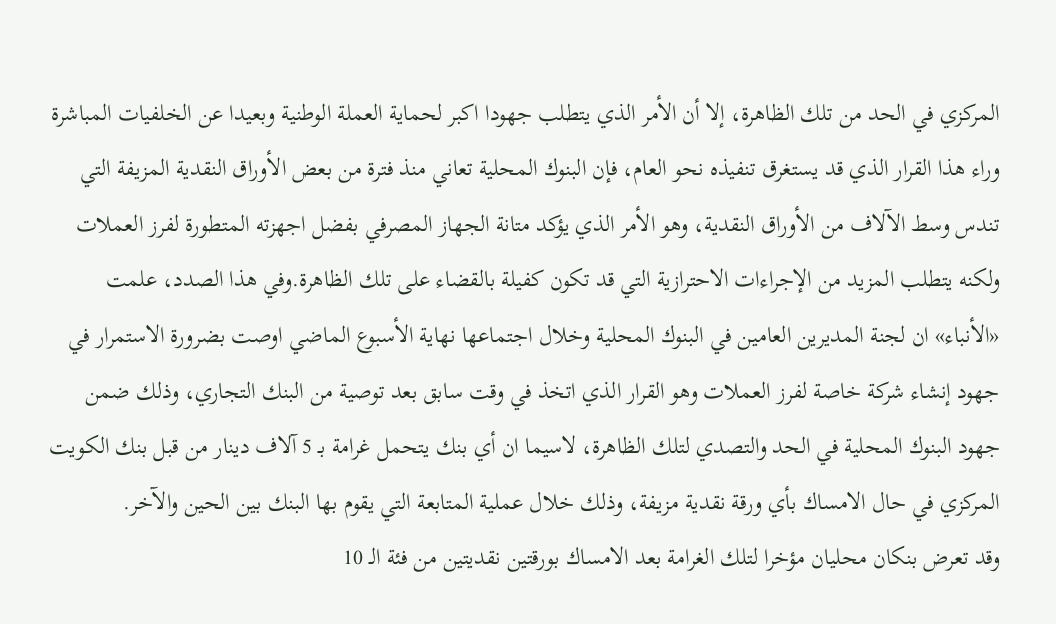المركزي في الحد من تلك الظاهرة، إلا أن الأمر الذي يتطلب جهودا اكبر لحماية العملة الوطنية وبعيدا عن الخلفيات المباشرة وراء هذا القرار الذي قد يستغرق تنفيذه نحو العام، فإن البنوك المحلية تعاني منذ فترة من بعض الأوراق النقدية المزيفة التي تندس وسط الآلاف من الأوراق النقدية، وهو الأمر الذي يؤكد متانة الجهاز المصرفي بفضل اجهزته المتطورة لفرز العملات ولكنه يتطلب المزيد من الإجراءات الاحترازية التي قد تكون كفيلة بالقضاء على تلك الظاهرة.وفي هذا الصدد، علمت «الأنباء» ان لجنة المديرين العامين في البنوك المحلية وخلال اجتماعها نهاية الأسبوع الماضي اوصت بضرورة الاستمرار في جهود إنشاء شركة خاصة لفرز العملات وهو القرار الذي اتخذ في وقت سابق بعد توصية من البنك التجاري، وذلك ضمن جهود البنوك المحلية في الحد والتصدي لتلك الظاهرة، لاسيما ان أي بنك يتحمل غرامة بـ 5 آلاف دينار من قبل بنك الكويت المركزي في حال الامساك بأي ورقة نقدية مزيفة، وذلك خلال عملية المتابعة التي يقوم بها البنك بين الحين والآخر.
وقد تعرض بنكان محليان مؤخرا لتلك الغرامة بعد الامساك بورقتين نقديتين من فئة الـ 10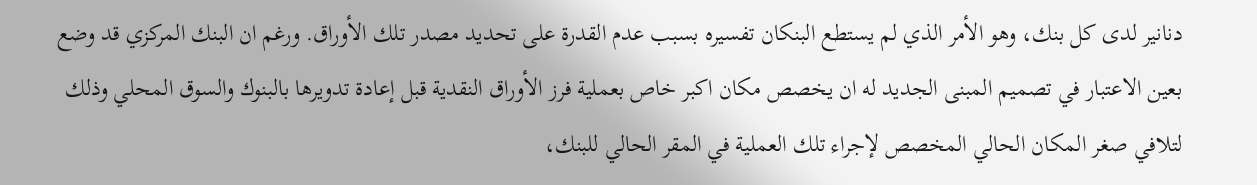دنانير لدى كل بنك، وهو الأمر الذي لم يستطع البنكان تفسيره بسبب عدم القدرة على تحديد مصدر تلك الأوراق. ورغم ان البنك المركزي قد وضع بعين الاعتبار في تصميم المبنى الجديد له ان يخصص مكان اكبر خاص بعملية فرز الأوراق النقدية قبل إعادة تدويرها بالبنوك والسوق المحلي وذلك لتلافي صغر المكان الحالي المخصص لإجراء تلك العملية في المقر الحالي للبنك،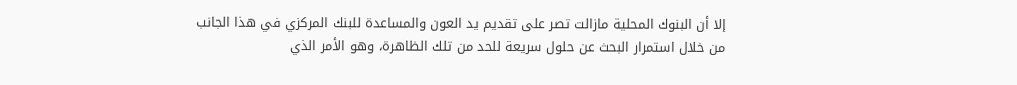إلا أن البنوك المحلية مازالت تصر على تقديم يد العون والمساعدة للبنك المركزي في هذا الجانب من خلال استمرار البحث عن حلول سريعة للحد من تلك الظاهرة، وهو الأمر الذي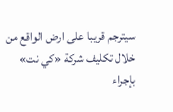سيترجم قريبا على ارض الواقع من خلال تكليف شركة «كي نت» بإجراء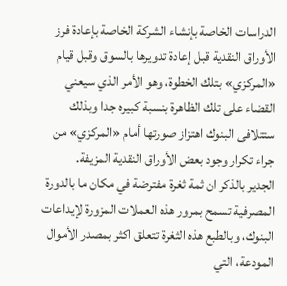الدراسات الخاصة بإنشاء الشركة الخاصة بإعادة فرز الأوراق النقدية قبل إعادة تدويرها بالسوق وقبل قيام «المركزي» بتلك الخطوة، وهو الأمر الذي سيعني القضاء على تلك الظاهرة بنسبة كبيره جدا وبذلك ستتلافى البنوك اهتزاز صورتها أمام «المركزي» من جراء تكرار وجود بعض الأوراق النقدية المزيفة.
الجدير بالذكر ان ثمة ثغرة مفترضة في مكان ما بالدورة المصرفية تسمح بمرور هذه العملات المزورة لإيداعات البنوك، وبالطبع هذه الثغرة تتعلق اكثر بمصدر الأموال المودعة، التي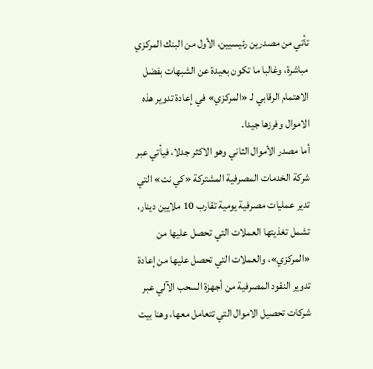تأتي من مصدرين رئيسيين، الأول من البنك المركزي مباشرة، وغالبا ما تكون بعيدة عن الشبهات بفضل الاهتمام الرقابي لـ «المركزي» في إعادة تدوير هذه الاموال وفرزها جيدا.
أما مصدر الأموال الثاني وهو الاكثر جدلا، فيأتي عبر شركة الخدمات المصرفية المشتركة «كي نت» التي تدير عمليات مصرفية يومية تقارب 10 ملايين دينار، تشمل تغذيتها العملات التي تحصل عليها من «المركزي»، والعملات التي تحصل عليها من إعادة تدوير النقود المصرفية من أجهزة السحب الآلي عبر شركات تحصيل الاموال التي تتعامل معها، وهنا بيت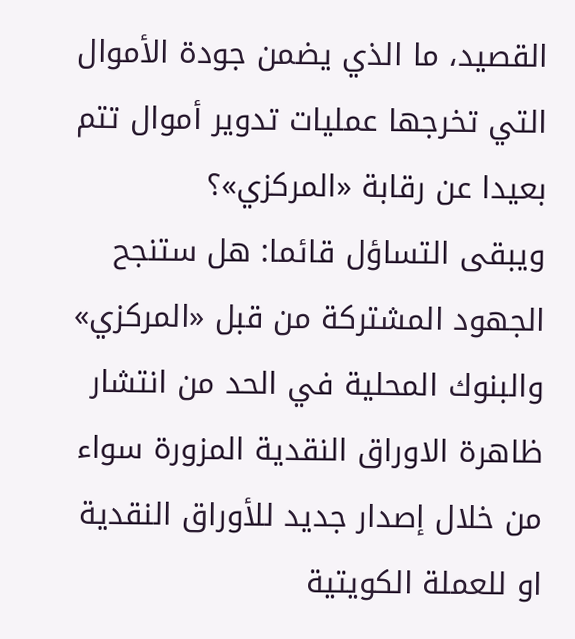القصيد، ما الذي يضمن جودة الأموال التي تخرجها عمليات تدوير أموال تتم بعيدا عن رقابة «المركزي»؟
ويبقى التساؤل قائما: هل ستنجح الجهود المشتركة من قبل «المركزي» والبنوك المحلية في الحد من انتشار ظاهرة الاوراق النقدية المزورة سواء من خلال إصدار جديد للأوراق النقدية او للعملة الكويتية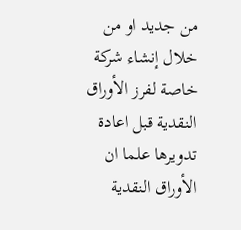من جديد او من خلال إنشاء شركة خاصة لفرز الأوراق النقدية قبل اعادة تدويرها علما ان الأوراق النقدية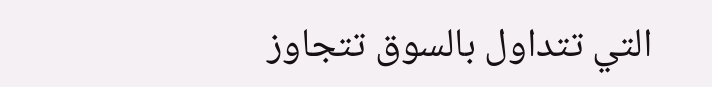التي تتداول بالسوق تتجاوز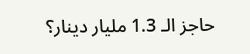حاجز الـ 1.3 مليار دينار؟